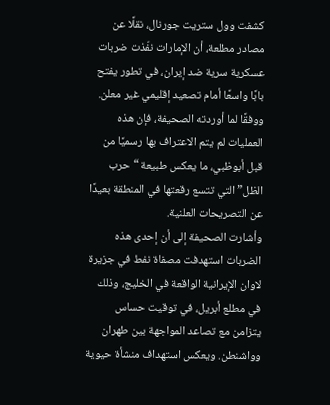كشفت وول ستريت جورنال، نقلًا عن مصادر مطلعة، أن الإمارات نفّذت ضربات عسكرية سرية ضد إيران، في تطور يفتح بابًا واسعًا أمام تصعيد إقليمي غير معلن. ووفقًا لما أوردته الصحيفة، فإن هذه العمليات لم يتم الاعتراف بها رسميًا من قبل أبوظبي، ما يعكس طبيعة “حرب الظل” التي تتسع رقعتها في المنطقة بعيدًا عن التصريحات العلنية.
وأشارت الصحيفة إلى أن إحدى هذه الضربات استهدفت مصفاة نفط في جزيرة لاوان الإيرانية الواقعة في الخليج، وذلك في مطلع أبريل، في توقيت حساس يتزامن مع تصاعد المواجهة بين طهران وواشنطن. ويعكس استهداف منشأة حيوية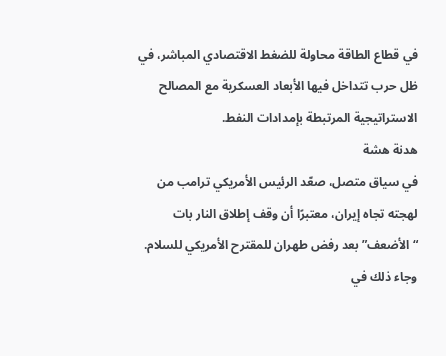في قطاع الطاقة محاولة للضغط الاقتصادي المباشر، في ظل حرب تتداخل فيها الأبعاد العسكرية مع المصالح الاستراتيجية المرتبطة بإمدادات النفط.
هدنة هشة
في سياق متصل، صعّد الرئيس الأمريكي ترامب من لهجته تجاه إيران، معتبرًا أن وقف إطلاق النار بات “الأضعف” بعد رفض طهران للمقترح الأمريكي للسلام. وجاء ذلك في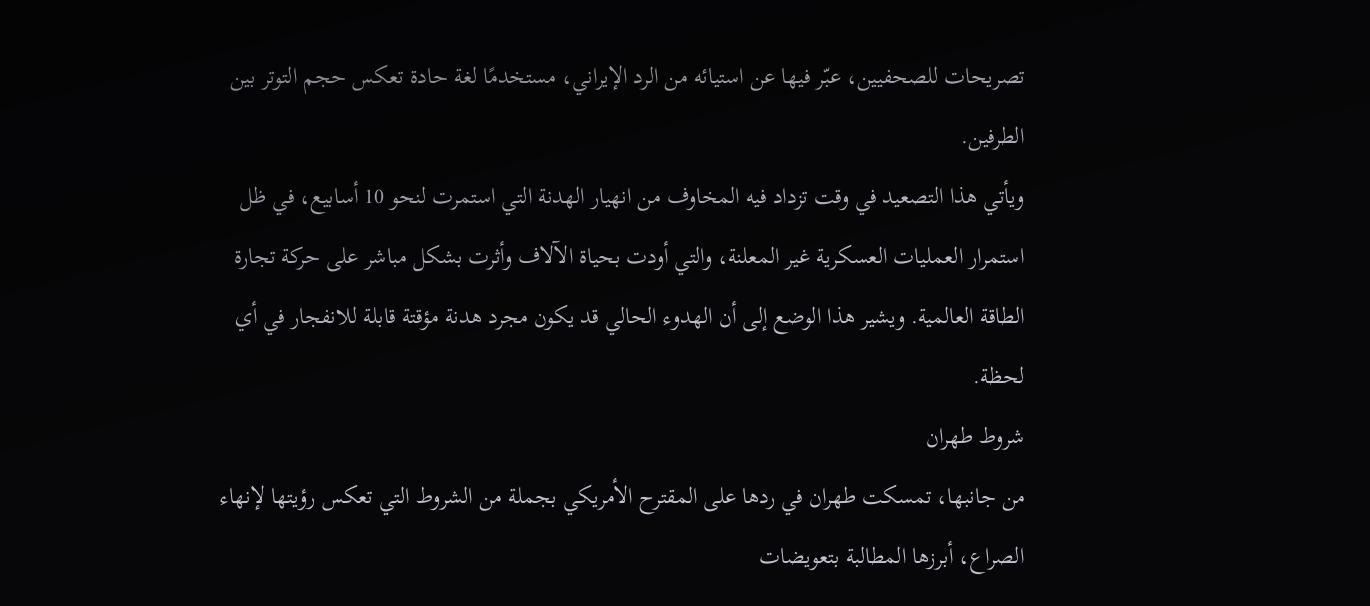تصريحات للصحفيين، عبّر فيها عن استيائه من الرد الإيراني، مستخدمًا لغة حادة تعكس حجم التوتر بين الطرفين.
ويأتي هذا التصعيد في وقت تزداد فيه المخاوف من انهيار الهدنة التي استمرت لنحو 10 أسابيع، في ظل استمرار العمليات العسكرية غير المعلنة، والتي أودت بحياة الآلاف وأثرت بشكل مباشر على حركة تجارة الطاقة العالمية. ويشير هذا الوضع إلى أن الهدوء الحالي قد يكون مجرد هدنة مؤقتة قابلة للانفجار في أي لحظة.
شروط طهران
من جانبها، تمسكت طهران في ردها على المقترح الأمريكي بجملة من الشروط التي تعكس رؤيتها لإنهاء الصراع، أبرزها المطالبة بتعويضات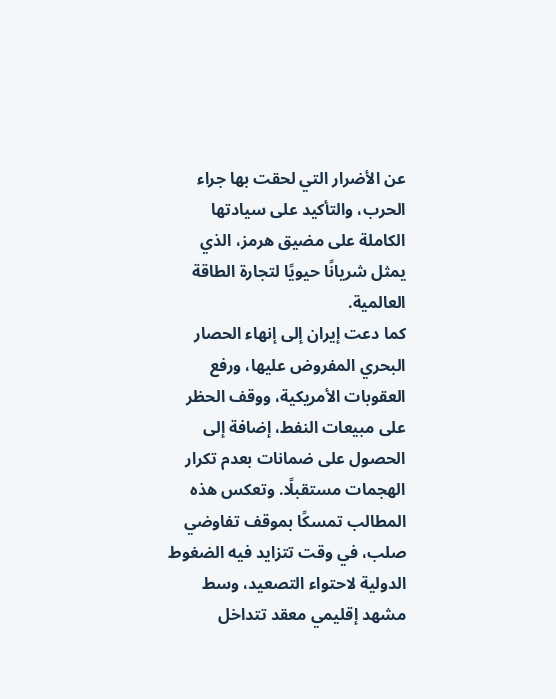عن الأضرار التي لحقت بها جراء الحرب، والتأكيد على سيادتها الكاملة على مضيق هرمز، الذي يمثل شريانًا حيويًا لتجارة الطاقة العالمية.
كما دعت إيران إلى إنهاء الحصار البحري المفروض عليها، ورفع العقوبات الأمريكية، ووقف الحظر على مبيعات النفط، إضافة إلى الحصول على ضمانات بعدم تكرار الهجمات مستقبلًا. وتعكس هذه المطالب تمسكًا بموقف تفاوضي صلب، في وقت تتزايد فيه الضغوط الدولية لاحتواء التصعيد، وسط مشهد إقليمي معقد تتداخل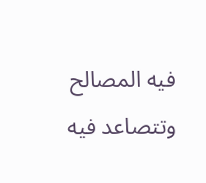فيه المصالح وتتصاعد فيه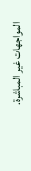المواجهات غير المباشرة.